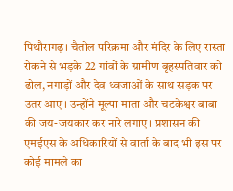पिथौरागढ़। चैतोल परिक्रमा और मंदिर के लिए रास्ता रोकने से भड़के 22 गांवों के ग्रामीण बृहस्पतिवार को ढोल, नगाड़ों और देव ध्वजाओं के साथ सड़क पर उतर आए। उन्होंने मूल्पा माता और चटकेश्वर बाबा की जय-जयकार कर नारे लगाए। प्रशासन की एमईएस के अधिकारियों से वार्ता के बाद भी इस पर कोई मामले का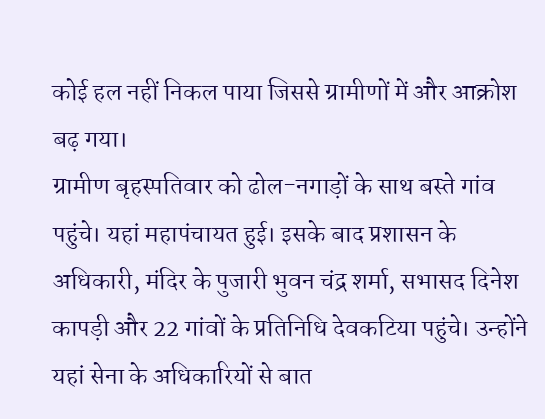कोई हल नहीं निकल पाया जिससे ग्रामीणों में और आक्रोश बढ़ गया।
ग्रामीण बृहस्पतिवार को ढोल-नगाड़ों के साथ बस्ते गांव पहुंचे। यहां महापंचायत हुई। इसके बाद प्रशासन के अधिकारी, मंदिर के पुजारी भुवन चंद्र शर्मा, सभासद दिनेश कापड़ी और 22 गांवों के प्रतिनिधि देवकटिया पहुंचे। उन्होंने यहां सेना के अधिकारियों से बात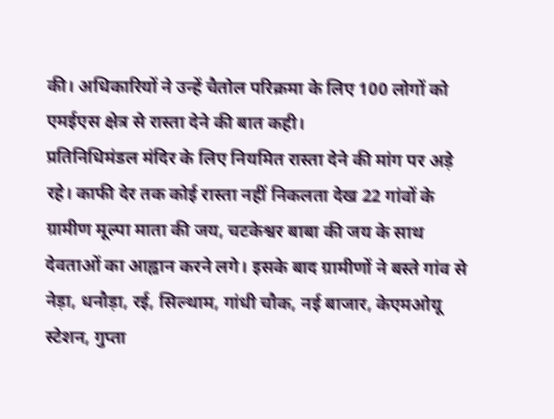की। अधिकारियों ने उन्हें चैतोल परिक्रमा के लिए 100 लोगों को एमईएस क्षेत्र से रास्ता देने की बात कही।
प्रतिनिधिमंडल मंदिर के लिए नियमित रास्ता देने की मांग पर अड़े रहे। काफी देर तक कोई रास्ता नहीं निकलता देख 22 गांवों के ग्रामीण मूल्पा माता की जय, चटकेश्वर बाबा की जय के साथ देवताओं का आह्वान करने लगे। इसके बाद ग्रामीणों ने बस्ते गांव से नेड़ा, धनौड़ा, रई, सिल्थाम, गांधी चौक, नई बाजार, केएमओयू स्टेशन, गुप्ता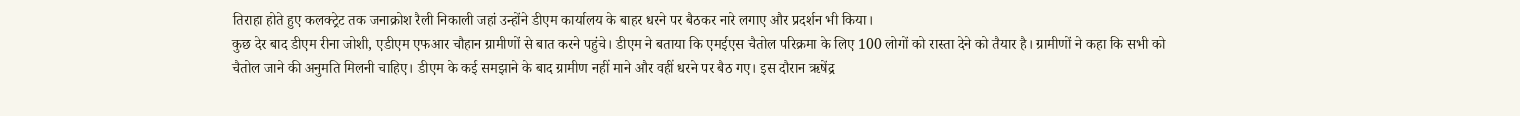तिराहा होते हुए कलक्ट्रेट तक जनाक्रोश रैली निकाली जहां उन्होंने डीएम कार्यालय के बाहर धरने पर बैठकर नारे लगाए और प्रदर्शन भी किया।
कुछ देर बाद डीएम रीना जोशी, एडीएम एफआर चौहान ग्रामीणों से बात करने पहुंचे। डीएम ने बताया कि एमईएस चैतोल परिक्रमा के लिए 100 लोगों को रास्ता देने को तैयार है। ग्रामीणों ने कहा कि सभी को चैतोल जाने की अनुमति मिलनी चाहिए। डीएम के कई समझाने के बाद ग्रामीण नहीं माने और वहीं धरने पर बैठ गए। इस दौरान ऋषेंद्र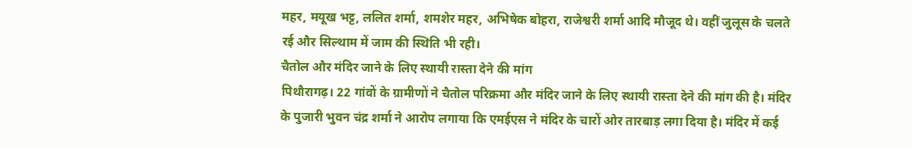महर, मयूख भट्ट, ललित शर्मा, शमशेर महर, अभिषेक बोहरा, राजेश्वरी शर्मा आदि मौजूद थे। वहीं जुलूस के चलते रई और सिल्थाम में जाम की स्थिति भी रही।
चैतोल और मंदिर जाने के लिए स्थायी रास्ता देने की मांग
पिथौरागढ़। 22 गांवों के ग्रामीणों ने चैतोल परिक्रमा और मंदिर जाने के लिए स्थायी रास्ता देने की मांग की है। मंदिर के पुजारी भुवन चंद्र शर्मा ने आरोप लगाया कि एमईएस ने मंदिर के चारों ओर तारबाड़ लगा दिया है। मंदिर में कई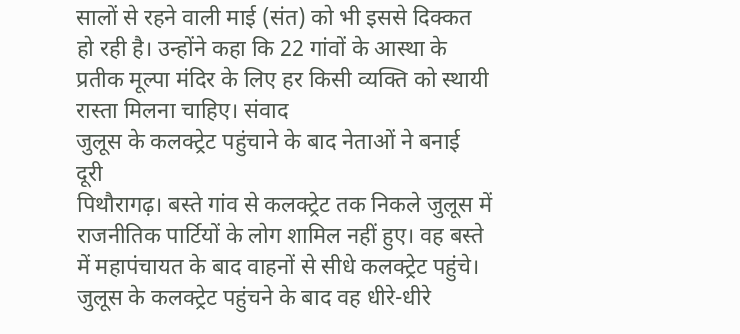सालों से रहने वाली माई (संत) को भी इससे दिक्कत हो रही है। उन्होंने कहा कि 22 गांवों के आस्था के प्रतीक मूल्पा मंदिर के लिए हर किसी व्यक्ति को स्थायी रास्ता मिलना चाहिए। संवाद
जुलूस के कलक्ट्रेट पहुंचाने के बाद नेताओं ने बनाई दूरी
पिथौरागढ़। बस्ते गांव से कलक्ट्रेट तक निकले जुलूस में राजनीतिक पार्टियों के लोग शामिल नहीं हुए। वह बस्ते में महापंचायत के बाद वाहनों से सीधे कलक्ट्रेट पहुंचे। जुलूस के कलक्ट्रेट पहुंचने के बाद वह धीरे-धीरे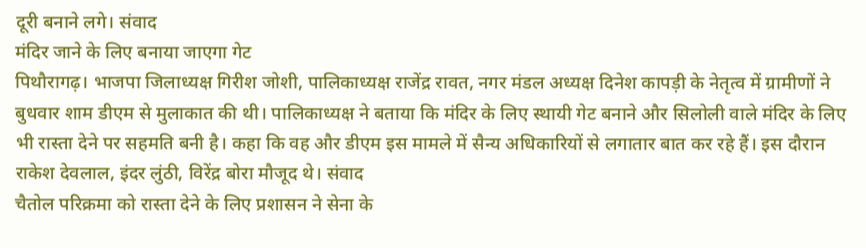दूरी बनाने लगे। संवाद
मंदिर जाने के लिए बनाया जाएगा गेट
पिथौरागढ़। भाजपा जिलाध्यक्ष गिरीश जोशी, पालिकाध्यक्ष राजेंद्र रावत, नगर मंडल अध्यक्ष दिनेश कापड़ी के नेतृत्व में ग्रामीणों ने बुधवार शाम डीएम से मुलाकात की थी। पालिकाध्यक्ष ने बताया कि मंदिर के लिए स्थायी गेट बनाने और सिलोली वाले मंदिर के लिए भी रास्ता देने पर सहमति बनी है। कहा कि वह और डीएम इस मामले में सैन्य अधिकारियों से लगातार बात कर रहे हैं। इस दौरान राकेश देवलाल, इंदर लुंठी, विरेंद्र बोरा मौजूद थे। संवाद
चैतोल परिक्रमा को रास्ता देने के लिए प्रशासन ने सेना के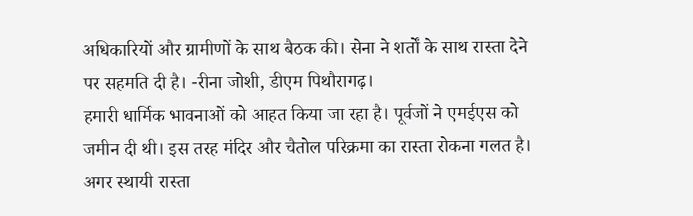अधिकारियों और ग्रामीणों के साथ बैठक की। सेना ने शर्तों के साथ रास्ता देने पर सहमति दी है। -रीना जोशी, डीएम पिथौरागढ़।
हमारी धार्मिक भावनाओं को आहत किया जा रहा है। पूर्वजों ने एमईएस को जमीन दी थी। इस तरह मंदिर और चैतोल परिक्रमा का रास्ता रोकना गलत है। अगर स्थायी रास्ता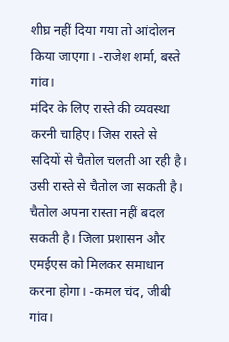शीघ्र नहीं दिया गया तो आंदोलन किया जाएगा। -राजेश शर्मा, बस्ते गांव।
मंदिर के लिए रास्ते की व्यवस्था करनी चाहिए। जिस रास्ते से सदियों से चैतोल चलती आ रही है। उसी रास्ते से चैतोल जा सकती है। चैतोल अपना रास्ता नहीं बदल सकती है। जिला प्रशासन और एमईएस को मिलकर समाधान करना होगा। -कमल चंद, जीबी गांव।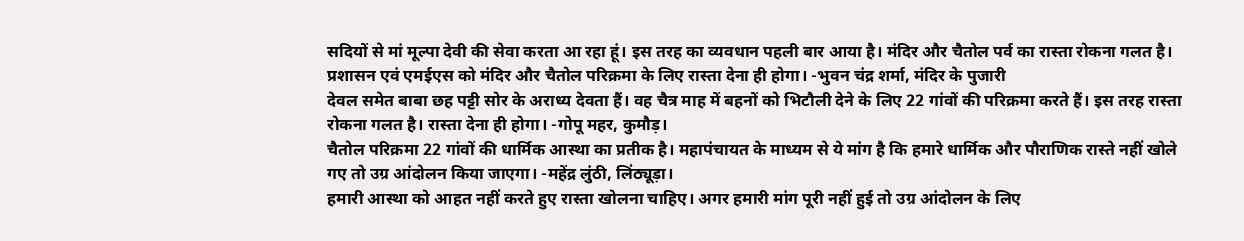सदियों से मां मूल्पा देवी की सेवा करता आ रहा हूं। इस तरह का व्यवधान पहली बार आया है। मंदिर और चैतोल पर्व का रास्ता रोकना गलत है। प्रशासन एवं एमईएस को मंदिर और चैतोल परिक्रमा के लिए रास्ता देना ही होगा। -भुवन चंद्र शर्मा, मंदिर के पुजारी
देवल समेत बाबा छह पट्टी सोर के अराध्य देवता हैं। वह चैत्र माह में बहनों को भिटौली देने के लिए 22 गांवों की परिक्रमा करते हैं। इस तरह रास्ता रोकना गलत है। रास्ता देना ही होगा। -गोपू महर, कुमौड़।
चैतोल परिक्रमा 22 गांवों की धार्मिक आस्था का प्रतीक है। महापंचायत के माध्यम से ये मांग है कि हमारे धार्मिक और पौराणिक रास्ते नहीं खोले गए तो उग्र आंदोलन किया जाएगा। -महेंद्र लुंठी, लिंठ्यूड़ा।
हमारी आस्था को आहत नहीं करते हुए रास्ता खोलना चाहिए। अगर हमारी मांग पूरी नहीं हुई तो उग्र आंदोलन के लिए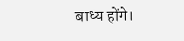बाध्य होंगे।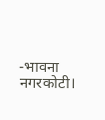-भावना नगरकोटी।